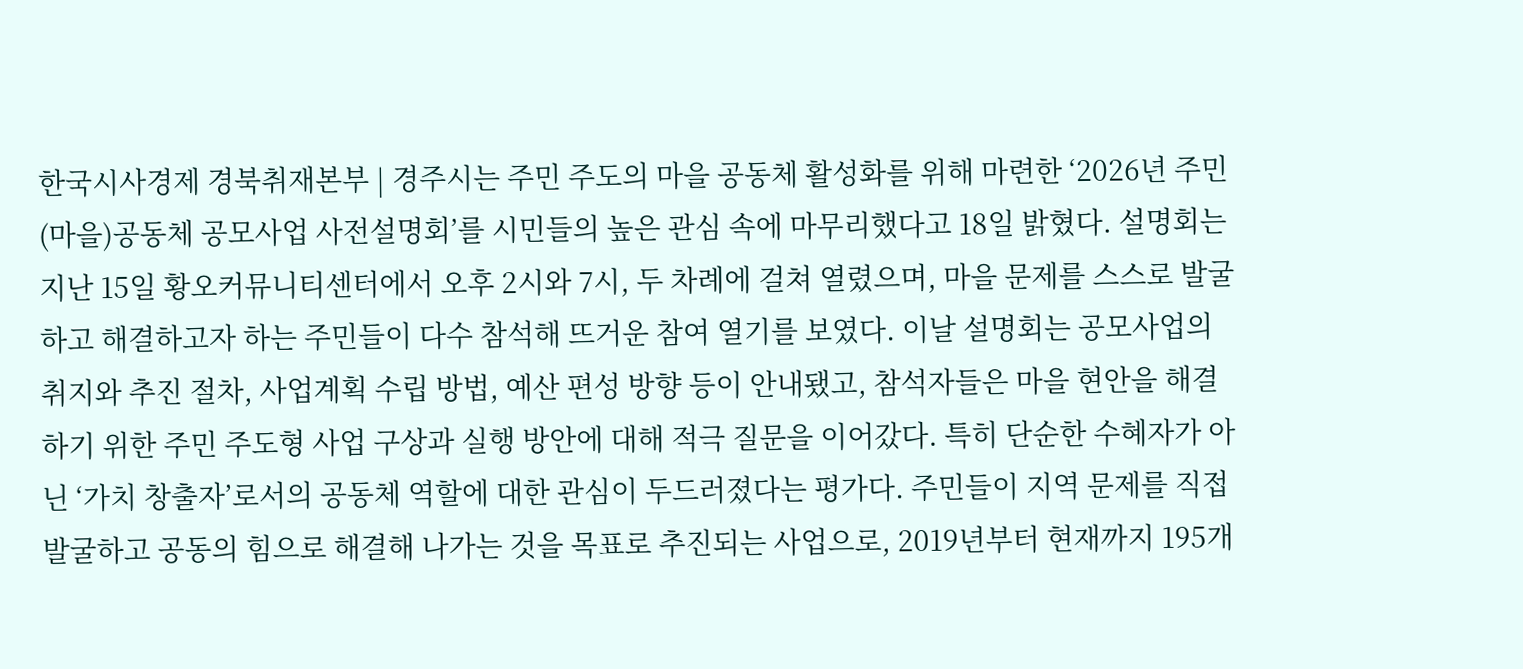한국시사경제 경북취재본부 | 경주시는 주민 주도의 마을 공동체 활성화를 위해 마련한 ‘2026년 주민(마을)공동체 공모사업 사전설명회’를 시민들의 높은 관심 속에 마무리했다고 18일 밝혔다. 설명회는 지난 15일 황오커뮤니티센터에서 오후 2시와 7시, 두 차례에 걸쳐 열렸으며, 마을 문제를 스스로 발굴하고 해결하고자 하는 주민들이 다수 참석해 뜨거운 참여 열기를 보였다. 이날 설명회는 공모사업의 취지와 추진 절차, 사업계획 수립 방법, 예산 편성 방향 등이 안내됐고, 참석자들은 마을 현안을 해결하기 위한 주민 주도형 사업 구상과 실행 방안에 대해 적극 질문을 이어갔다. 특히 단순한 수혜자가 아닌 ‘가치 창출자’로서의 공동체 역할에 대한 관심이 두드러졌다는 평가다. 주민들이 지역 문제를 직접 발굴하고 공동의 힘으로 해결해 나가는 것을 목표로 추진되는 사업으로, 2019년부터 현재까지 195개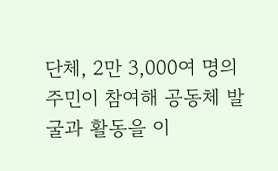단체, 2만 3,000여 명의 주민이 참여해 공동체 발굴과 활동을 이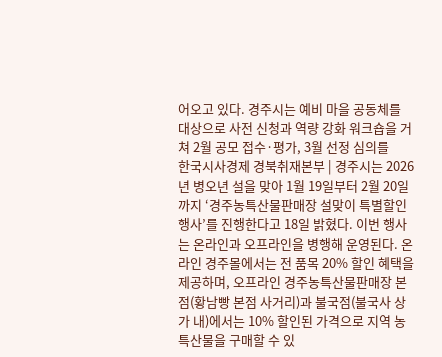어오고 있다. 경주시는 예비 마을 공동체를 대상으로 사전 신청과 역량 강화 워크숍을 거쳐 2월 공모 접수·평가, 3월 선정 심의를
한국시사경제 경북취재본부 | 경주시는 2026년 병오년 설을 맞아 1월 19일부터 2월 20일까지 ‘경주농특산물판매장 설맞이 특별할인 행사’를 진행한다고 18일 밝혔다. 이번 행사는 온라인과 오프라인을 병행해 운영된다. 온라인 경주몰에서는 전 품목 20% 할인 혜택을 제공하며, 오프라인 경주농특산물판매장 본점(황남빵 본점 사거리)과 불국점(불국사 상가 내)에서는 10% 할인된 가격으로 지역 농특산물을 구매할 수 있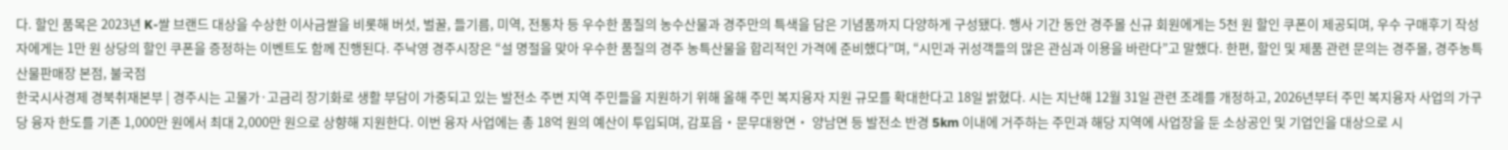다. 할인 품목은 2023년 K-쌀 브랜드 대상을 수상한 이사금쌀을 비롯해 버섯, 벌꿀, 들기름, 미역, 전통차 등 우수한 품질의 농수산물과 경주만의 특색을 담은 기념품까지 다양하게 구성됐다. 행사 기간 동안 경주몰 신규 회원에게는 5천 원 할인 쿠폰이 제공되며, 우수 구매후기 작성자에게는 1만 원 상당의 할인 쿠폰을 증정하는 이벤트도 함께 진행된다. 주낙영 경주시장은 “설 명절을 맞아 우수한 품질의 경주 농특산물을 합리적인 가격에 준비했다”며, “시민과 귀성객들의 많은 관심과 이용을 바란다”고 말했다. 한편, 할인 및 제품 관련 문의는 경주몰, 경주농특산물판매장 본점, 불국점
한국시사경제 경북취재본부 | 경주시는 고물가·고금리 장기화로 생활 부담이 가중되고 있는 발전소 주변 지역 주민들을 지원하기 위해 올해 주민 복지융자 지원 규모를 확대한다고 18일 밝혔다. 시는 지난해 12월 31일 관련 조례를 개정하고, 2026년부터 주민 복지융자 사업의 가구당 융자 한도를 기존 1,000만 원에서 최대 2,000만 원으로 상향해 지원한다. 이번 융자 사업에는 총 18억 원의 예산이 투입되며, 감포읍‧문무대왕면‧ 양남면 등 발전소 반경 5km 이내에 거주하는 주민과 해당 지역에 사업장을 둔 소상공인 및 기업인을 대상으로 시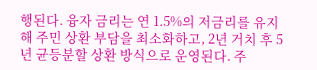행된다. 융자 금리는 연 1.5%의 저금리를 유지해 주민 상환 부담을 최소화하고, 2년 거치 후 5년 균등분할 상환 방식으로 운영된다. 주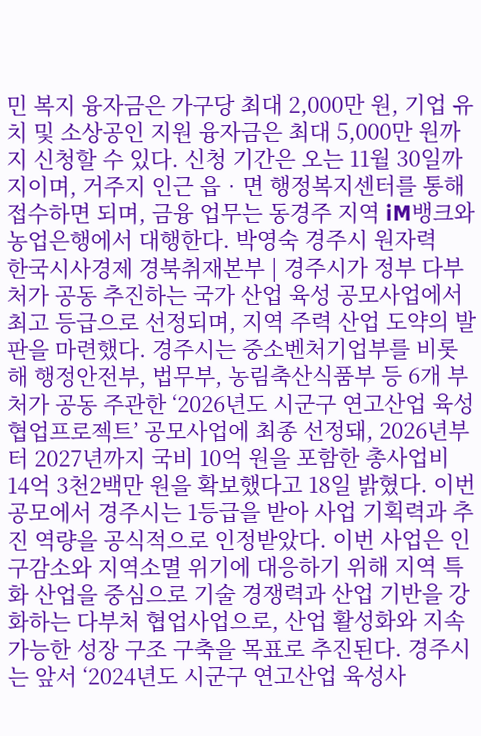민 복지 융자금은 가구당 최대 2,000만 원, 기업 유치 및 소상공인 지원 융자금은 최대 5,000만 원까지 신청할 수 있다. 신청 기간은 오는 11월 30일까지이며, 거주지 인근 읍‧면 행정복지센터를 통해 접수하면 되며, 금융 업무는 동경주 지역 iM뱅크와 농업은행에서 대행한다. 박영숙 경주시 원자력
한국시사경제 경북취재본부 | 경주시가 정부 다부처가 공동 추진하는 국가 산업 육성 공모사업에서 최고 등급으로 선정되며, 지역 주력 산업 도약의 발판을 마련했다. 경주시는 중소벤처기업부를 비롯해 행정안전부, 법무부, 농림축산식품부 등 6개 부처가 공동 주관한 ‘2026년도 시군구 연고산업 육성 협업프로젝트’ 공모사업에 최종 선정돼, 2026년부터 2027년까지 국비 10억 원을 포함한 총사업비 14억 3천2백만 원을 확보했다고 18일 밝혔다. 이번 공모에서 경주시는 1등급을 받아 사업 기획력과 추진 역량을 공식적으로 인정받았다. 이번 사업은 인구감소와 지역소멸 위기에 대응하기 위해 지역 특화 산업을 중심으로 기술 경쟁력과 산업 기반을 강화하는 다부처 협업사업으로, 산업 활성화와 지속 가능한 성장 구조 구축을 목표로 추진된다. 경주시는 앞서 ‘2024년도 시군구 연고산업 육성사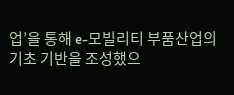업’을 통해 e-모빌리티 부품산업의 기초 기반을 조성했으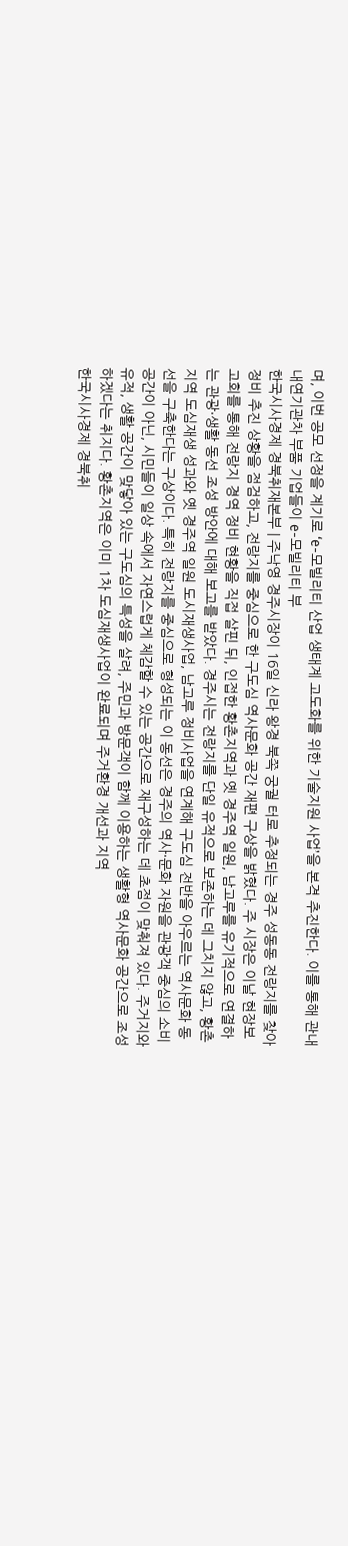며, 이번 공모 선정을 계기로 ‘e-모빌리티 산업 생태계 고도화를 위한 기술지원 사업’을 본격 추진한다. 이를 통해 관내 내연기관차 부품 기업들이 e-모빌리티 부
한국시사경제 경북취재본부 | 주낙영 경주시장이 16일 신라 왕경 북쪽 궁궐 터로 추정되는 경주 성동동 전랑지를 찾아 정비 추진 상황을 점검하고, 전랑지를 중심으로 한 구도심 역사문화 공간 재편 구상을 밝혔다. 주 시장은 이날 현장보고회를 통해 전랑지 경역 정비 현황을 직접 살핀 뒤, 인접한 황촌지역과 옛 경주역 일원, 남고루를 유기적으로 연결하는 관광·생활 동선 조성 방안에 대해 보고를 받았다. 경주시는 전랑지를 단일 유적으로 보존하는 데 그치지 않고, 황촌지역 도심재생 성과와 옛 경주역 일원 도시재생사업, 남고루 정비사업을 연계해 구도심 전반을 아우르는 역사문화 동선을 구축한다는 구상이다. 특히 전랑지를 중심으로 형성되는 이 동선은 경주의 역사·문화 자원을 관광객 중심의 소비 공간이 아닌, 시민들이 일상 속에서 자연스럽게 체감할 수 있는 공간으로 재구성하는 데 초점이 맞춰져 있다. 주거지와 유적, 생활 공간이 맞닿아 있는 구도심의 특성을 살려, 주민과 방문객이 함께 이용하는 생활형 역사문화 공간으로 조성하겠다는 취지다. 황촌지역은 이미 1차 도심재생사업이 완료되며 주거환경 개선과 지역
한국시사경제 경북취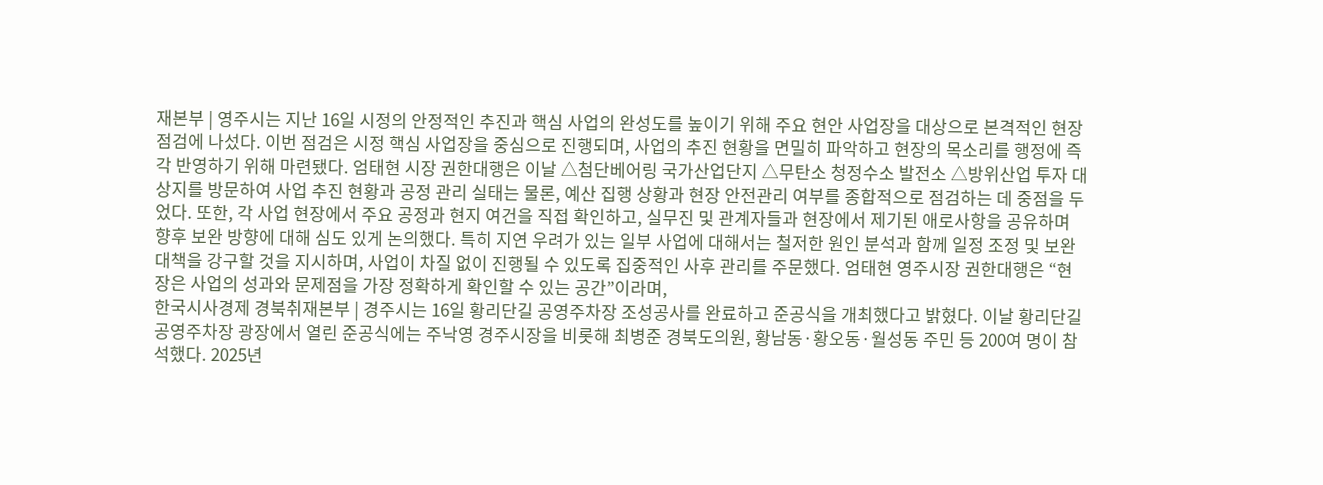재본부 | 영주시는 지난 16일 시정의 안정적인 추진과 핵심 사업의 완성도를 높이기 위해 주요 현안 사업장을 대상으로 본격적인 현장 점검에 나섰다. 이번 점검은 시정 핵심 사업장을 중심으로 진행되며, 사업의 추진 현황을 면밀히 파악하고 현장의 목소리를 행정에 즉각 반영하기 위해 마련됐다. 엄태현 시장 권한대행은 이날 △첨단베어링 국가산업단지 △무탄소 청정수소 발전소 △방위산업 투자 대상지를 방문하여 사업 추진 현황과 공정 관리 실태는 물론, 예산 집행 상황과 현장 안전관리 여부를 종합적으로 점검하는 데 중점을 두었다. 또한, 각 사업 현장에서 주요 공정과 현지 여건을 직접 확인하고, 실무진 및 관계자들과 현장에서 제기된 애로사항을 공유하며 향후 보완 방향에 대해 심도 있게 논의했다. 특히 지연 우려가 있는 일부 사업에 대해서는 철저한 원인 분석과 함께 일정 조정 및 보완 대책을 강구할 것을 지시하며, 사업이 차질 없이 진행될 수 있도록 집중적인 사후 관리를 주문했다. 엄태현 영주시장 권한대행은 “현장은 사업의 성과와 문제점을 가장 정확하게 확인할 수 있는 공간”이라며,
한국시사경제 경북취재본부 | 경주시는 16일 황리단길 공영주차장 조성공사를 완료하고 준공식을 개최했다고 밝혔다. 이날 황리단길 공영주차장 광장에서 열린 준공식에는 주낙영 경주시장을 비롯해 최병준 경북도의원, 황남동·황오동·월성동 주민 등 200여 명이 참석했다. 2025년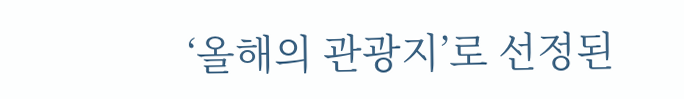‘올해의 관광지’로 선정된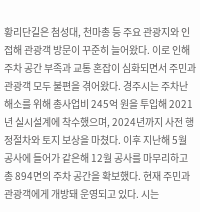황리단길은 첨성대, 천마총 등 주요 관광지와 인접해 관광객 방문이 꾸준히 늘어왔다. 이로 인해 주차 공간 부족과 교통 혼잡이 심화되면서 주민과 관광객 모두 불편을 겪어왔다. 경주시는 주차난 해소를 위해 총사업비 245억 원을 투입해 2021년 실시설계에 착수했으며, 2024년까지 사전 행정절차와 토지 보상을 마쳤다. 이후 지난해 5월 공사에 들어가 같은해 12월 공사를 마무리하고 총 894면의 주차 공간을 확보했다. 현재 주민과 관광객에게 개방돼 운영되고 있다. 시는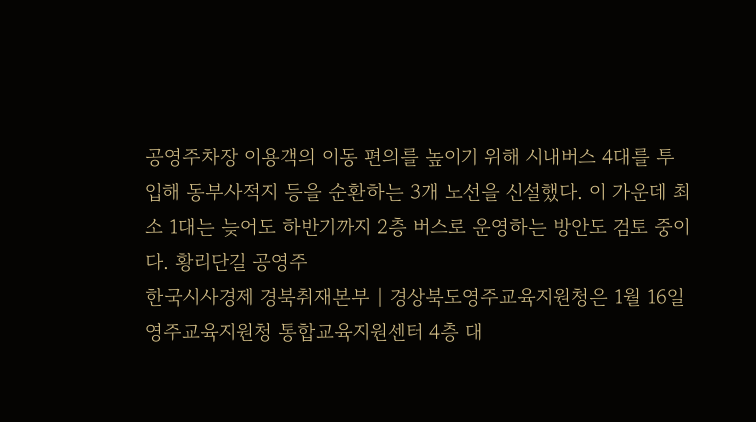공영주차장 이용객의 이동 편의를 높이기 위해 시내버스 4대를 투입해 동부사적지 등을 순환하는 3개 노선을 신설했다. 이 가운데 최소 1대는 늦어도 하반기까지 2층 버스로 운영하는 방안도 검토 중이다. 황리단길 공영주
한국시사경제 경북취재본부 | 경상북도영주교육지원청은 1월 16일 영주교육지원청 통합교육지원센터 4층 대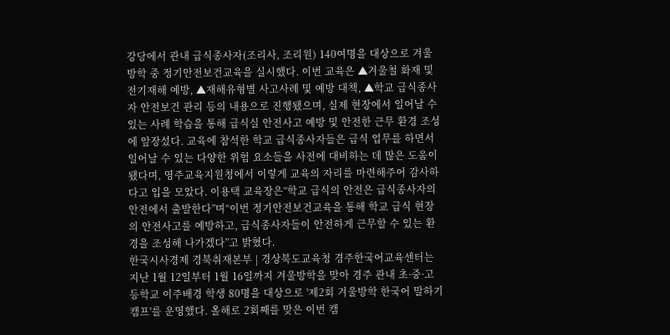강당에서 관내 급식종사자(조리사, 조리원) 140여명을 대상으로 겨울방학 중 정기안전보건교육을 실시했다. 이번 교육은 ▲겨울철 화재 및 전기재해 예방, ▲재해유형별 사고사례 및 예방 대책, ▲학교 급식종사자 안전보건 관리 등의 내용으로 진행됐으며, 실제 현장에서 일어날 수 있는 사례 학습을 통해 급식실 안전사고 예방 및 안전한 근무 환경 조성에 앞장섰다. 교육에 참석한 학교 급식종사자들은 급식 업무를 하면서 일어날 수 있는 다양한 위험 요소들을 사전에 대비하는 데 많은 도움이 됐다며, 영주교육지원청에서 이렇게 교육의 자리를 마련해주어 감사하다고 입을 모았다. 이용택 교육장은“학교 급식의 안전은 급식종사자의 안전에서 출발한다”며“이번 정기안전보건교육을 통해 학교 급식 현장의 안전사고를 예방하고, 급식종사자들이 안전하게 근무할 수 있는 환경을 조성해 나가겠다”고 밝혔다.
한국시사경제 경북취재본부 | 경상북도교육청 경주한국어교육센터는 지난 1월 12일부터 1월 16일까지 겨울방학을 맞아 경주 관내 초·중·고등학교 이주배경 학생 80명을 대상으로 '제2회 겨울방학 한국어 말하기 캠프'를 운영했다. 올해로 2회째를 맞은 이번 캠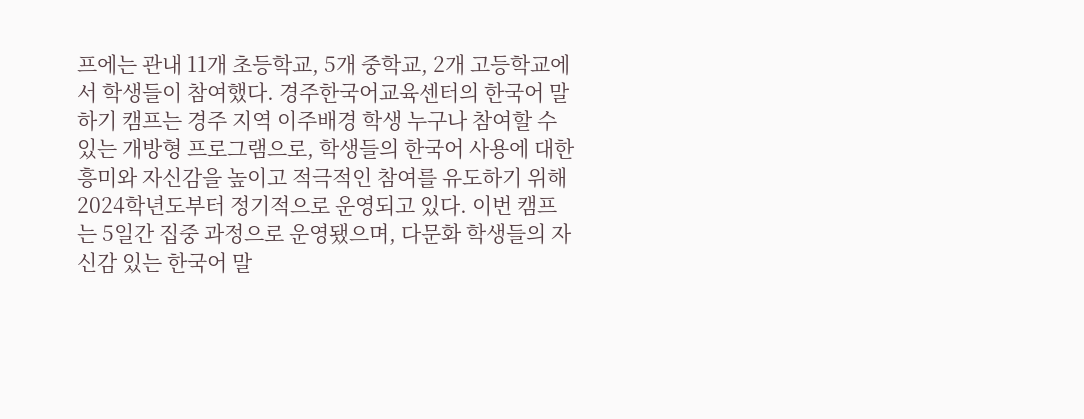프에는 관내 11개 초등학교, 5개 중학교, 2개 고등학교에서 학생들이 참여했다. 경주한국어교육센터의 한국어 말하기 캠프는 경주 지역 이주배경 학생 누구나 참여할 수 있는 개방형 프로그램으로, 학생들의 한국어 사용에 대한 흥미와 자신감을 높이고 적극적인 참여를 유도하기 위해 2024학년도부터 정기적으로 운영되고 있다. 이번 캠프는 5일간 집중 과정으로 운영됐으며, 다문화 학생들의 자신감 있는 한국어 말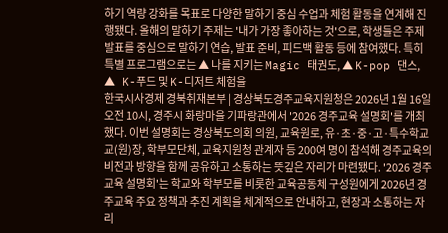하기 역량 강화를 목표로 다양한 말하기 중심 수업과 체험 활동을 연계해 진행됐다. 올해의 말하기 주제는 '내가 가장 좋아하는 것'으로, 학생들은 주제 발표를 중심으로 말하기 연습, 발표 준비, 피드백 활동 등에 참여했다. 특히 특별 프로그램으로는 ▲ 나를 지키는 Magic 태권도, ▲ K-pop 댄스, ▲ K-푸드 및 K-디저트 체험을
한국시사경제 경북취재본부 | 경상북도경주교육지원청은 2026년 1월 16일 오전 10시, 경주시 화랑마을 기파랑관에서 '2026 경주교육 설명회'를 개최했다. 이번 설명회는 경상북도의회 의원, 교육원로, 유·초·중·고·특수학교 교(원)장, 학부모단체, 교육지원청 관계자 등 200여 명이 참석해 경주교육의 비전과 방향을 함께 공유하고 소통하는 뜻깊은 자리가 마련됐다. '2026 경주교육 설명회'는 학교와 학부모를 비롯한 교육공동체 구성원에게 2026년 경주교육 주요 정책과 추진 계획을 체계적으로 안내하고, 현장과 소통하는 자리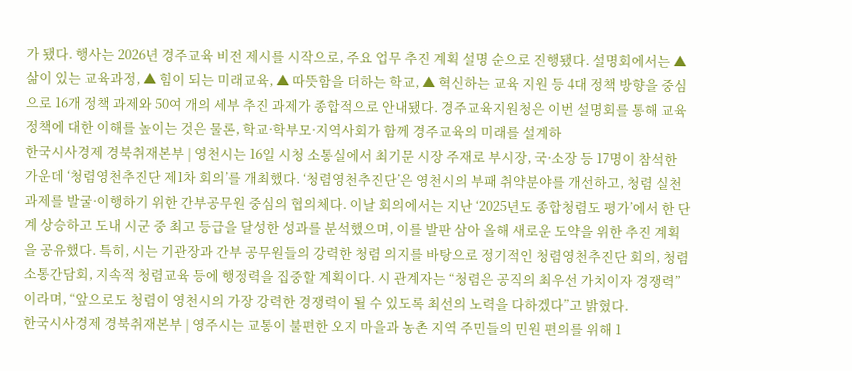가 됐다. 행사는 2026년 경주교육 비전 제시를 시작으로, 주요 업무 추진 계획 설명 순으로 진행됐다. 설명회에서는 ▲ 삶이 있는 교육과정, ▲ 힘이 되는 미래교육, ▲ 따뜻함을 더하는 학교, ▲ 혁신하는 교육 지원 등 4대 정책 방향을 중심으로 16개 정책 과제와 50여 개의 세부 추진 과제가 종합적으로 안내됐다. 경주교육지원청은 이번 설명회를 통해 교육정책에 대한 이해를 높이는 것은 물론, 학교·학부모·지역사회가 함께 경주교육의 미래를 설계하
한국시사경제 경북취재본부 | 영천시는 16일 시청 소통실에서 최기문 시장 주재로 부시장, 국·소장 등 17명이 참석한 가운데 ‘청렴영천추진단 제1차 회의’를 개최했다. ‘청렴영천추진단’은 영천시의 부패 취약분야를 개선하고, 청렴 실천 과제를 발굴·이행하기 위한 간부공무원 중심의 협의체다. 이날 회의에서는 지난 ‘2025년도 종합청렴도 평가’에서 한 단계 상승하고 도내 시군 중 최고 등급을 달성한 성과를 분석했으며, 이를 발판 삼아 올해 새로운 도약을 위한 추진 계획을 공유했다. 특히, 시는 기관장과 간부 공무원들의 강력한 청렴 의지를 바탕으로 정기적인 청렴영천추진단 회의, 청렴 소통간담회, 지속적 청렴교육 등에 행정력을 집중할 계획이다. 시 관계자는 “청렴은 공직의 최우선 가치이자 경쟁력”이라며, “앞으로도 청렴이 영천시의 가장 강력한 경쟁력이 될 수 있도록 최선의 노력을 다하겠다”고 밝혔다.
한국시사경제 경북취재본부 | 영주시는 교통이 불편한 오지 마을과 농촌 지역 주민들의 민원 편의를 위해 1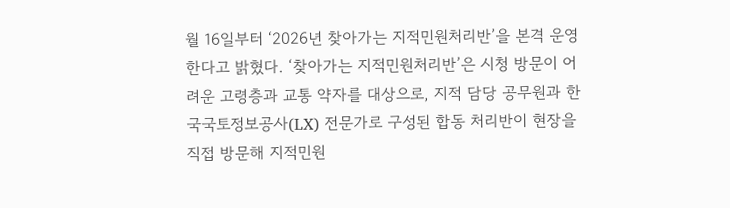월 16일부터 ‘2026년 찾아가는 지적민원처리반’을 본격 운영한다고 밝혔다. ‘찾아가는 지적민원처리반’은 시청 방문이 어려운 고령층과 교통 약자를 대상으로, 지적 담당 공무원과 한국국토정보공사(LX) 전문가로 구성된 합동 처리반이 현장을 직접 방문해 지적민원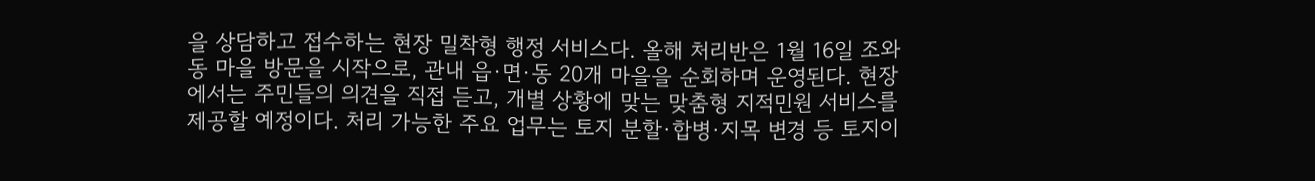을 상담하고 접수하는 현장 밀착형 행정 서비스다. 올해 처리반은 1월 16일 조와동 마을 방문을 시작으로, 관내 읍·면·동 20개 마을을 순회하며 운영된다. 현장에서는 주민들의 의견을 직접 듣고, 개별 상황에 맞는 맞춤형 지적민원 서비스를 제공할 예정이다. 처리 가능한 주요 업무는 토지 분할·합병·지목 변경 등 토지이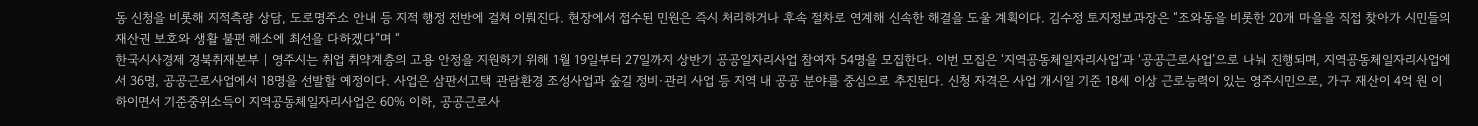동 신청을 비롯해 지적측량 상담, 도로명주소 안내 등 지적 행정 전반에 걸쳐 이뤄진다. 현장에서 접수된 민원은 즉시 처리하거나 후속 절차로 연계해 신속한 해결을 도울 계획이다. 김수정 토지정보과장은 “조와동을 비롯한 20개 마을을 직접 찾아가 시민들의 재산권 보호와 생활 불편 해소에 최선을 다하겠다”며 “
한국시사경제 경북취재본부 | 영주시는 취업 취약계층의 고용 안정을 지원하기 위해 1월 19일부터 27일까지 상반기 공공일자리사업 참여자 54명을 모집한다. 이번 모집은 ‘지역공동체일자리사업’과 ‘공공근로사업’으로 나눠 진행되며, 지역공동체일자리사업에서 36명, 공공근로사업에서 18명을 선발할 예정이다. 사업은 삼판서고택 관람환경 조성사업과 숲길 정비·관리 사업 등 지역 내 공공 분야를 중심으로 추진된다. 신청 자격은 사업 개시일 기준 18세 이상 근로능력이 있는 영주시민으로, 가구 재산이 4억 원 이하이면서 기준중위소득이 지역공동체일자리사업은 60% 이하, 공공근로사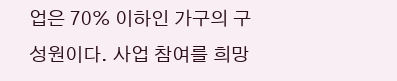업은 70% 이하인 가구의 구성원이다. 사업 참여를 희망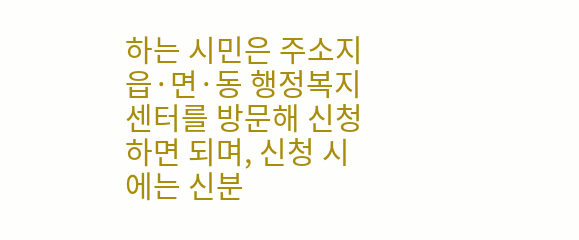하는 시민은 주소지 읍·면·동 행정복지센터를 방문해 신청하면 되며, 신청 시에는 신분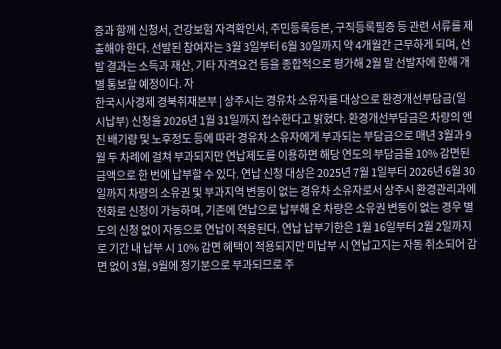증과 함께 신청서, 건강보험 자격확인서, 주민등록등본, 구직등록필증 등 관련 서류를 제출해야 한다. 선발된 참여자는 3월 3일부터 6월 30일까지 약 4개월간 근무하게 되며, 선발 결과는 소득과 재산, 기타 자격요건 등을 종합적으로 평가해 2월 말 선발자에 한해 개별 통보할 예정이다. 자
한국시사경제 경북취재본부 | 상주시는 경유차 소유자를 대상으로 환경개선부담금(일시납부) 신청을 2026년 1월 31일까지 접수한다고 밝혔다. 환경개선부담금은 차량의 엔진 배기량 및 노후정도 등에 따라 경유차 소유자에게 부과되는 부담금으로 매년 3월과 9월 두 차례에 걸쳐 부과되지만 연납제도를 이용하면 해당 연도의 부담금을 10% 감면된 금액으로 한 번에 납부할 수 있다. 연납 신청 대상은 2025년 7월 1일부터 2026년 6월 30일까지 차량의 소유권 및 부과지역 변동이 없는 경유차 소유자로서 상주시 환경관리과에 전화로 신청이 가능하며, 기존에 연납으로 납부해 온 차량은 소유권 변동이 없는 경우 별도의 신청 없이 자동으로 연납이 적용된다. 연납 납부기한은 1월 16일부터 2월 2일까지로 기간 내 납부 시 10% 감면 혜택이 적용되지만 미납부 시 연납고지는 자동 취소되어 감면 없이 3월, 9월에 정기분으로 부과되므로 주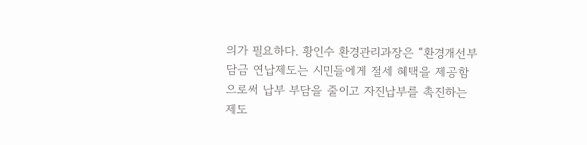의가 필요하다. 황인수 환경관리과장은 “환경개선부담금 연납제도는 시민들에게 절세 혜택을 제공함으로써 납부 부담을 줄이고 자진납부를 촉진하는 제도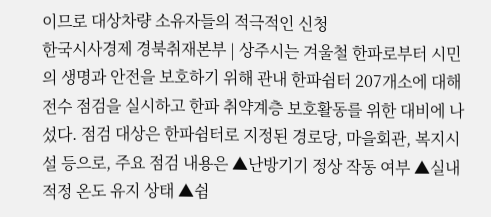이므로 대상차량 소유자들의 적극적인 신청
한국시사경제 경북취재본부 | 상주시는 겨울철 한파로부터 시민의 생명과 안전을 보호하기 위해 관내 한파쉼터 207개소에 대해 전수 점검을 실시하고 한파 취약계층 보호활동를 위한 대비에 나섰다. 점검 대상은 한파쉼터로 지정된 경로당, 마을회관, 복지시설 등으로, 주요 점검 내용은 ▲난방기기 정상 작동 여부 ▲실내 적정 온도 유지 상태 ▲쉼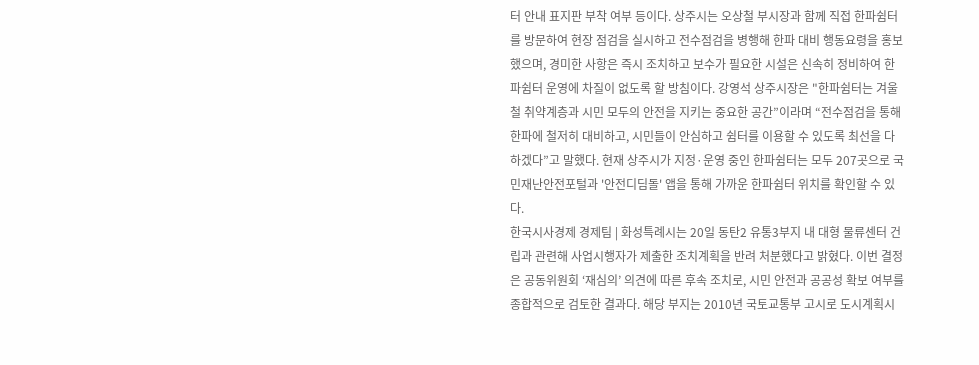터 안내 표지판 부착 여부 등이다. 상주시는 오상철 부시장과 함께 직접 한파쉼터를 방문하여 현장 점검을 실시하고 전수점검을 병행해 한파 대비 행동요령을 홍보했으며, 경미한 사항은 즉시 조치하고 보수가 필요한 시설은 신속히 정비하여 한파쉼터 운영에 차질이 없도록 할 방침이다. 강영석 상주시장은 "한파쉼터는 겨울철 취약계층과 시민 모두의 안전을 지키는 중요한 공간”이라며 “전수점검을 통해 한파에 철저히 대비하고, 시민들이 안심하고 쉼터를 이용할 수 있도록 최선을 다하겠다”고 말했다. 현재 상주시가 지정·운영 중인 한파쉼터는 모두 207곳으로 국민재난안전포털과 '안전디딤돌' 앱을 통해 가까운 한파쉼터 위치를 확인할 수 있다.
한국시사경제 경제팀 | 화성특례시는 20일 동탄2 유통3부지 내 대형 물류센터 건립과 관련해 사업시행자가 제출한 조치계획을 반려 처분했다고 밝혔다. 이번 결정은 공동위원회 ‘재심의’ 의견에 따른 후속 조치로, 시민 안전과 공공성 확보 여부를 종합적으로 검토한 결과다. 해당 부지는 2010년 국토교통부 고시로 도시계획시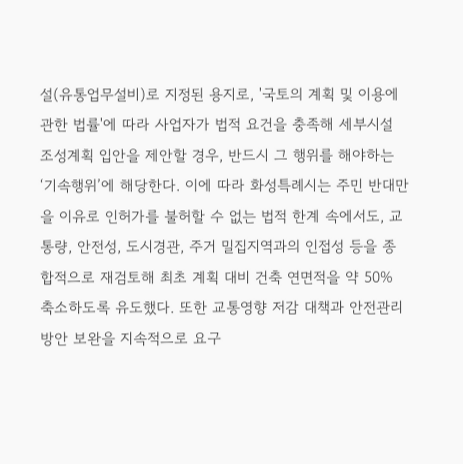설(유통업무설비)로 지정된 용지로, '국토의 계획 및 이용에 관한 법률'에 따라 사업자가 법적 요건을 충족해 세부시설 조성계획 입안을 제안할 경우, 반드시 그 행위를 해야하는 ‘기속행위’에 해당한다. 이에 따라 화성특례시는 주민 반대만을 이유로 인허가를 불허할 수 없는 법적 한계 속에서도, 교통량, 안전성, 도시경관, 주거 밀집지역과의 인접성 등을 종합적으로 재검토해 최초 계획 대비 건축 연면적을 약 50% 축소하도록 유도했다. 또한 교통영향 저감 대책과 안전관리 방안 보완을 지속적으로 요구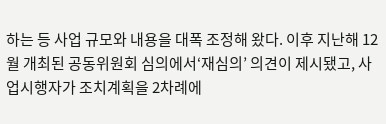하는 등 사업 규모와 내용을 대폭 조정해 왔다. 이후 지난해 12월 개최된 공동위원회 심의에서‘재심의’ 의견이 제시됐고, 사업시행자가 조치계획을 2차례에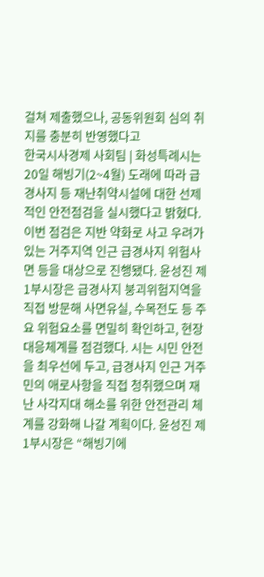걸쳐 제출했으나, 공동위원회 심의 취지를 충분히 반영했다고
한국시사경제 사회팀 | 화성특례시는 20일 해빙기(2~4월) 도래에 따라 급경사지 등 재난취약시설에 대한 선제적인 안전점검을 실시했다고 밝혔다. 이번 점검은 지반 약화로 사고 우려가 있는 거주지역 인근 급경사지 위험사면 등을 대상으로 진행됐다. 윤성진 제1부시장은 급경사지 붕괴위험지역을 직접 방문해 사면유실, 수목전도 등 주요 위험요소를 면밀히 확인하고, 현장 대응체계를 점검했다. 시는 시민 안전을 최우선에 두고, 급경사지 인근 거주민의 애로사항을 직접 청취했으며 재난 사각지대 해소를 위한 안전관리 체계를 강화해 나갈 계획이다. 윤성진 제1부시장은 “해빙기에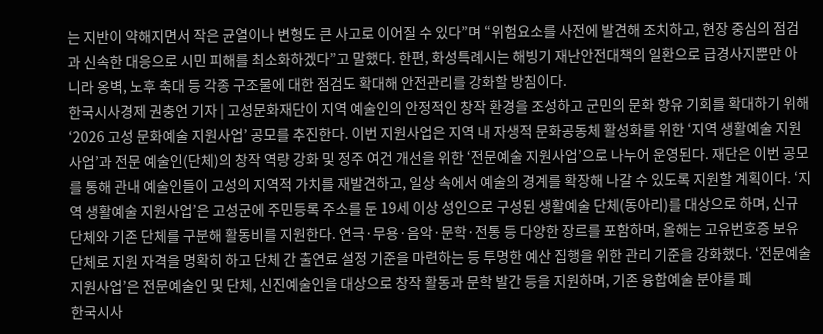는 지반이 약해지면서 작은 균열이나 변형도 큰 사고로 이어질 수 있다”며 “위험요소를 사전에 발견해 조치하고, 현장 중심의 점검과 신속한 대응으로 시민 피해를 최소화하겠다”고 말했다. 한편, 화성특례시는 해빙기 재난안전대책의 일환으로 급경사지뿐만 아니라 옹벽, 노후 축대 등 각종 구조물에 대한 점검도 확대해 안전관리를 강화할 방침이다.
한국시사경제 권충언 기자 | 고성문화재단이 지역 예술인의 안정적인 창작 환경을 조성하고 군민의 문화 향유 기회를 확대하기 위해 ‘2026 고성 문화예술 지원사업’ 공모를 추진한다. 이번 지원사업은 지역 내 자생적 문화공동체 활성화를 위한 ‘지역 생활예술 지원사업’과 전문 예술인(단체)의 창작 역량 강화 및 정주 여건 개선을 위한 ‘전문예술 지원사업’으로 나누어 운영된다. 재단은 이번 공모를 통해 관내 예술인들이 고성의 지역적 가치를 재발견하고, 일상 속에서 예술의 경계를 확장해 나갈 수 있도록 지원할 계획이다. ‘지역 생활예술 지원사업’은 고성군에 주민등록 주소를 둔 19세 이상 성인으로 구성된 생활예술 단체(동아리)를 대상으로 하며, 신규 단체와 기존 단체를 구분해 활동비를 지원한다. 연극·무용·음악·문학·전통 등 다양한 장르를 포함하며, 올해는 고유번호증 보유 단체로 지원 자격을 명확히 하고 단체 간 출연료 설정 기준을 마련하는 등 투명한 예산 집행을 위한 관리 기준을 강화했다. ‘전문예술 지원사업’은 전문예술인 및 단체, 신진예술인을 대상으로 창작 활동과 문학 발간 등을 지원하며, 기존 융합예술 분야를 폐
한국시사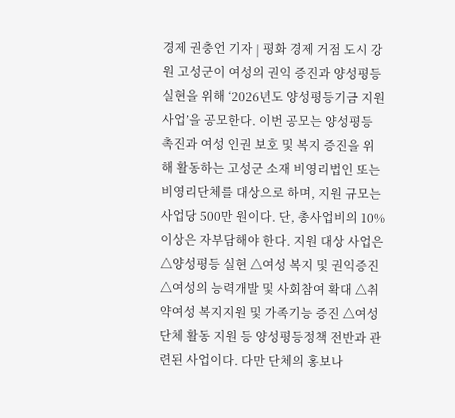경제 권충언 기자 | 평화 경제 거점 도시 강원 고성군이 여성의 권익 증진과 양성평등 실현을 위해 ‘2026년도 양성평등기금 지원사업’을 공모한다. 이번 공모는 양성평등 촉진과 여성 인권 보호 및 복지 증진을 위해 활동하는 고성군 소재 비영리법인 또는 비영리단체를 대상으로 하며, 지원 규모는 사업당 500만 원이다. 단, 총사업비의 10% 이상은 자부담해야 한다. 지원 대상 사업은 △양성평등 실현 △여성 복지 및 권익증진 △여성의 능력개발 및 사회참여 확대 △취약여성 복지지원 및 가족기능 증진 △여성단체 활동 지원 등 양성평등정책 전반과 관련된 사업이다. 다만 단체의 홍보나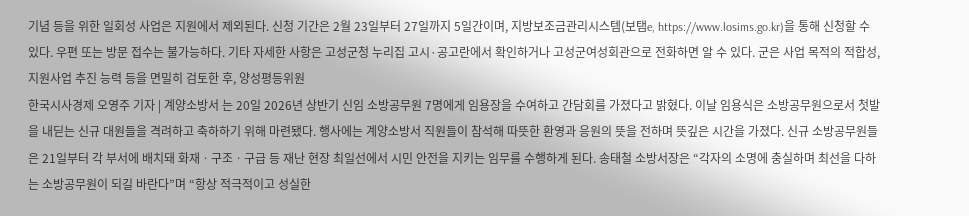기념 등을 위한 일회성 사업은 지원에서 제외된다. 신청 기간은 2월 23일부터 27일까지 5일간이며, 지방보조금관리시스템(보탬e, https://www.losims.go.kr)을 통해 신청할 수 있다. 우편 또는 방문 접수는 불가능하다. 기타 자세한 사항은 고성군청 누리집 고시·공고란에서 확인하거나 고성군여성회관으로 전화하면 알 수 있다. 군은 사업 목적의 적합성, 지원사업 추진 능력 등을 면밀히 검토한 후, 양성평등위원
한국시사경제 오영주 기자 | 계양소방서 는 20일 2026년 상반기 신임 소방공무원 7명에게 임용장을 수여하고 간담회를 가졌다고 밝혔다. 이날 임용식은 소방공무원으로서 첫발을 내딛는 신규 대원들을 격려하고 축하하기 위해 마련됐다. 행사에는 계양소방서 직원들이 참석해 따뜻한 환영과 응원의 뜻을 전하며 뜻깊은 시간을 가졌다. 신규 소방공무원들은 21일부터 각 부서에 배치돼 화재ㆍ구조ㆍ구급 등 재난 현장 최일선에서 시민 안전을 지키는 임무를 수행하게 된다. 송태철 소방서장은 “각자의 소명에 충실하며 최선을 다하는 소방공무원이 되길 바란다”며 “항상 적극적이고 성실한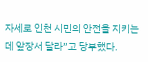자세로 인천 시민의 안전을 지키는 데 앞장서 달라”고 당부했다.